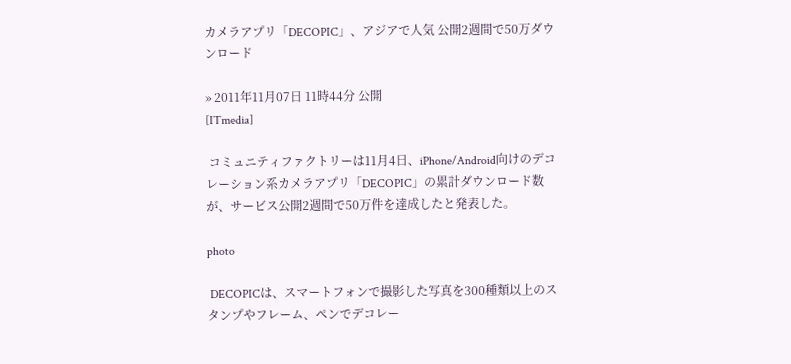カメラアプリ「DECOPIC」、アジアで人気 公開2週間で50万ダウンロード

» 2011年11月07日 11時44分 公開
[ITmedia]

 コミュニティファクトリーは11月4日、iPhone/Android向けのデコレーション系カメラアプリ「DECOPIC」の累計ダウンロード数が、サービス公開2週間で50万件を達成したと発表した。

photo

 DECOPICは、スマートフォンで撮影した写真を300種類以上のスタンプやフレーム、ペンでデコレー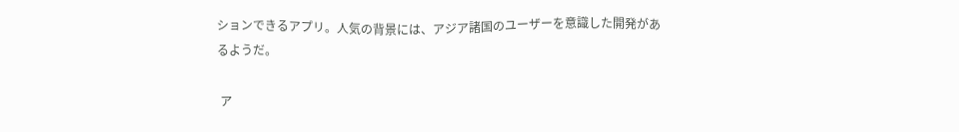ションできるアプリ。人気の背景には、アジア諸国のユーザーを意識した開発があるようだ。

 ア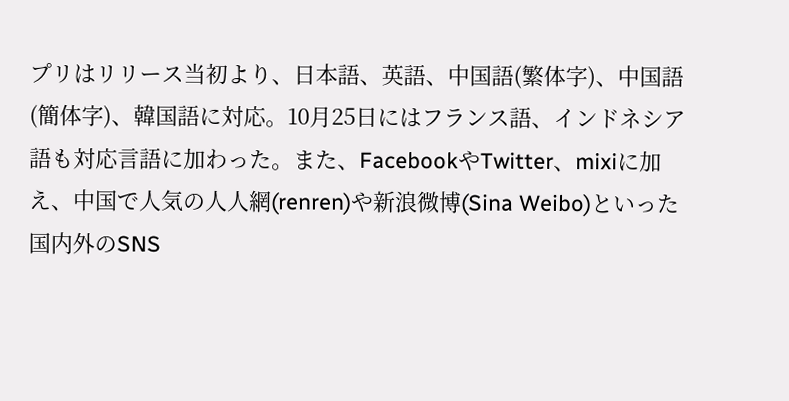プリはリリース当初より、日本語、英語、中国語(繁体字)、中国語(簡体字)、韓国語に対応。10月25日にはフランス語、インドネシア語も対応言語に加わった。また、FacebookやTwitter、mixiに加え、中国で人気の人人網(renren)や新浪微博(Sina Weibo)といった国内外のSNS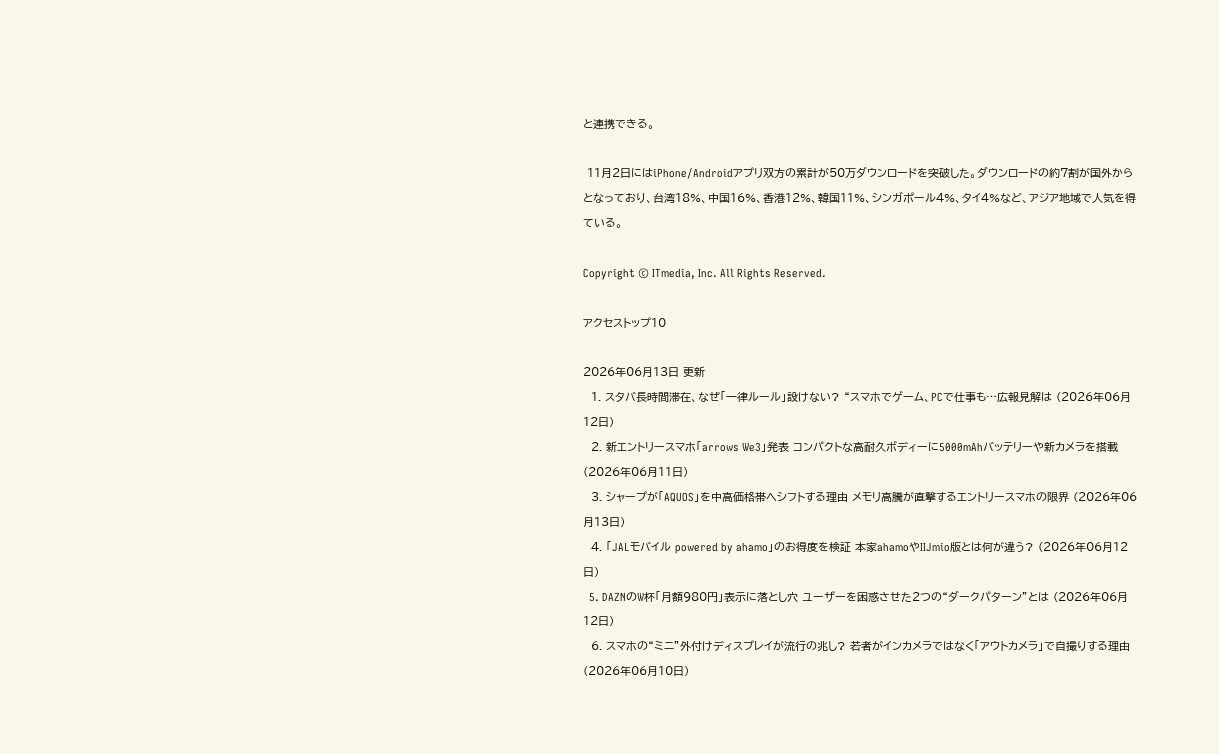と連携できる。

 11月2日にはiPhone/Androidアプリ双方の累計が50万ダウンロードを突破した。ダウンロードの約7割が国外からとなっており、台湾18%、中国16%、香港12%、韓国11%、シンガポール4%、タイ4%など、アジア地域で人気を得ている。

Copyright © ITmedia, Inc. All Rights Reserved.

アクセストップ10

2026年06月13日 更新
  1. スタバ長時間滞在、なぜ「一律ルール」設けない? “スマホでゲーム、PCで仕事も…広報見解は (2026年06月12日)
  2. 新エントリースマホ「arrows We3」発表 コンパクトな高耐久ボディーに5000mAhバッテリーや新カメラを搭載 (2026年06月11日)
  3. シャープが「AQUOS」を中高価格帯へシフトする理由 メモリ高騰が直撃するエントリースマホの限界 (2026年06月13日)
  4. 「JALモバイル powered by ahamo」のお得度を検証 本家ahamoやIIJmio版とは何が違う? (2026年06月12日)
  5. DAZNのW杯「月額980円」表示に落とし穴 ユーザーを困惑させた2つの“ダークパターン”とは (2026年06月12日)
  6. スマホの“ミニ”外付けディスプレイが流行の兆し? 若者がインカメラではなく「アウトカメラ」で自撮りする理由 (2026年06月10日)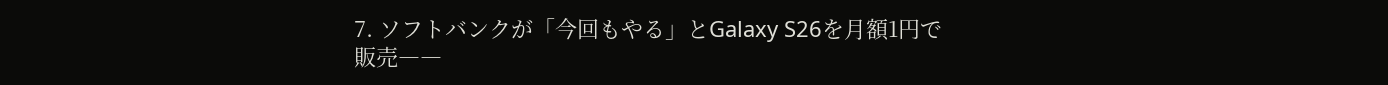7. ソフトバンクが「今回もやる」とGalaxy S26を月額1円で販売――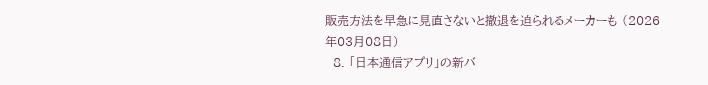販売方法を早急に見直さないと撤退を迫られるメーカーも (2026年03月08日)
  8. 「日本通信アプリ」の新バ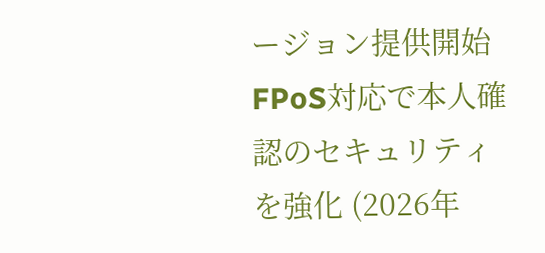ージョン提供開始 FPoS対応で本人確認のセキュリティを強化 (2026年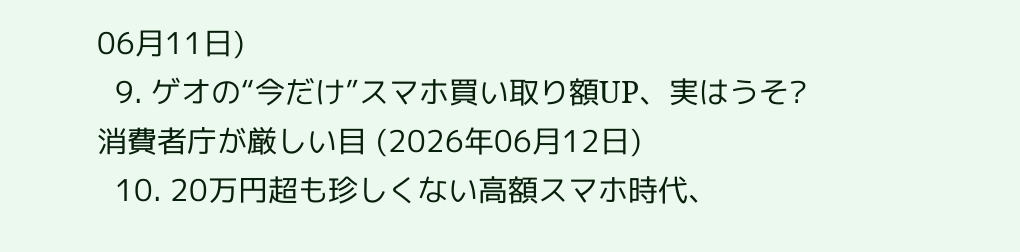06月11日)
  9. ゲオの“今だけ”スマホ買い取り額UP、実はうそ? 消費者庁が厳しい目 (2026年06月12日)
  10. 20万円超も珍しくない高額スマホ時代、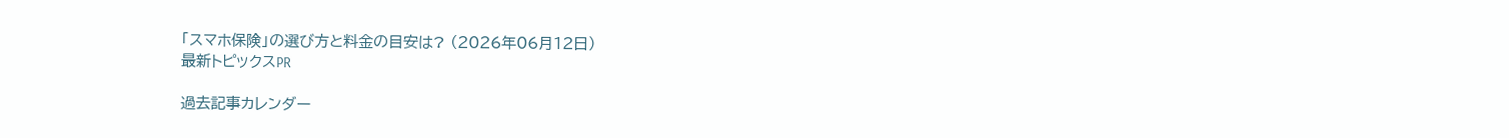「スマホ保険」の選び方と料金の目安は? (2026年06月12日)
最新トピックスPR

過去記事カレンダー